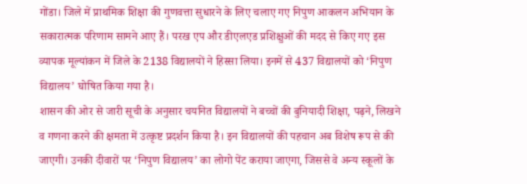गोंडा। जिले में प्राथमिक शिक्षा की गुणवत्ता सुधारने के लिए चलाए गए निपुण आकलन अभियान के सकारात्मक परिणाम सामने आए हैं। परख एप और डीएलएड प्रशिक्षुओं की मदद से किए गए इस व्यापक मूल्यांकन में जिले के 2138 विद्यालयों ने हिस्सा लिया। इनमें से 437 विद्यालयों को ‘निपुण विद्यालय’ घोषित किया गया है।
शासन की ओर से जारी सूची के अनुसार चयनित विद्यालयों ने बच्चों की बुनियादी शिक्षा, पढ़ने, लिखने व गणना करने की क्षमता में उत्कृष्ट प्रदर्शन किया है। इन विद्यालयों की पहचान अब विशेष रूप से की जाएगी। उनकी दीवारों पर ‘निपुण विद्यालय’ का लोगो पेंट कराया जाएगा, जिससे वे अन्य स्कूलों के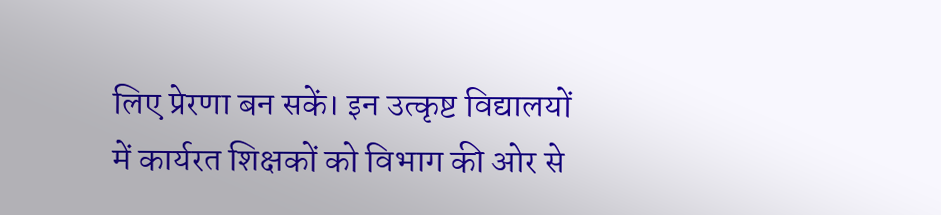लिए प्रेरणा बन सकें। इन उत्कृष्ट विद्यालयों में कार्यरत शिक्षकों को विभाग की ओर से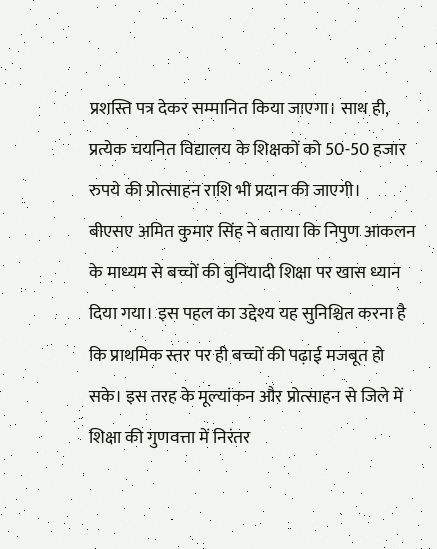प्रशस्ति पत्र देकर सम्मानित किया जाएगा। साथ ही, प्रत्येक चयनित विद्यालय के शिक्षकों को 50-50 हजार रुपये की प्रोत्साहन राशि भी प्रदान की जाएगी।
बीएसए अमित कुमार सिंह ने बताया कि निपुण आकलन के माध्यम से बच्चों की बुनियादी शिक्षा पर खास ध्यान दिया गया। इस पहल का उद्देश्य यह सुनिश्चित करना है कि प्राथमिक स्तर पर ही बच्चों की पढ़ाई मजबूत हो सके। इस तरह के मूल्यांकन और प्रोत्साहन से जिले में शिक्षा की गुणवत्ता में निरंतर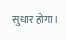सुधार होगा।